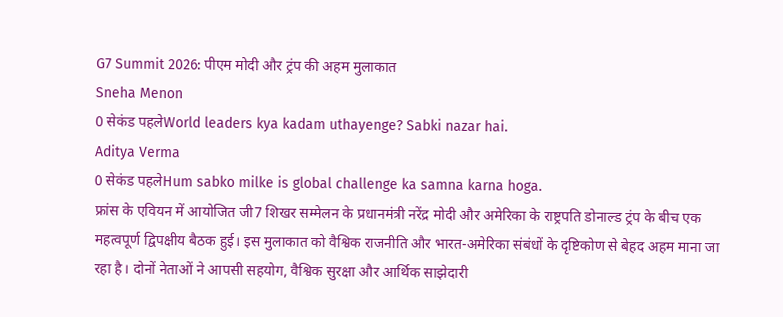G7 Summit 2026: पीएम मोदी और ट्रंप की अहम मुलाकात
Sneha Menon
0 सेकंड पहलेWorld leaders kya kadam uthayenge? Sabki nazar hai.
Aditya Verma
0 सेकंड पहलेHum sabko milke is global challenge ka samna karna hoga.
फ्रांस के एवियन में आयोजित जी7 शिखर सम्मेलन के प्रधानमंत्री नरेंद्र मोदी और अमेरिका के राष्ट्रपति डोनाल्ड ट्रंप के बीच एक महत्वपूर्ण द्विपक्षीय बैठक हुई। इस मुलाकात को वैश्विक राजनीति और भारत-अमेरिका संबंधों के दृष्टिकोण से बेहद अहम माना जा रहा है। दोनों नेताओं ने आपसी सहयोग, वैश्विक सुरक्षा और आर्थिक साझेदारी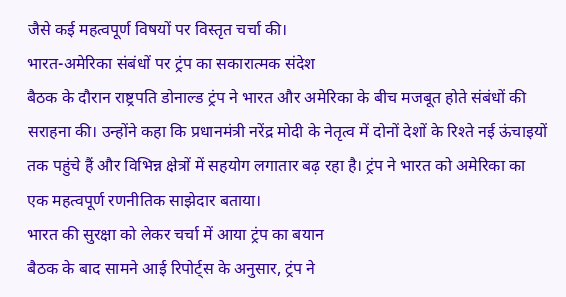जैसे कई महत्वपूर्ण विषयों पर विस्तृत चर्चा की।
भारत-अमेरिका संबंधों पर ट्रंप का सकारात्मक संदेश
बैठक के दौरान राष्ट्रपति डोनाल्ड ट्रंप ने भारत और अमेरिका के बीच मजबूत होते संबंधों की सराहना की। उन्होंने कहा कि प्रधानमंत्री नरेंद्र मोदी के नेतृत्व में दोनों देशों के रिश्ते नई ऊंचाइयों तक पहुंचे हैं और विभिन्न क्षेत्रों में सहयोग लगातार बढ़ रहा है। ट्रंप ने भारत को अमेरिका का एक महत्वपूर्ण रणनीतिक साझेदार बताया।
भारत की सुरक्षा को लेकर चर्चा में आया ट्रंप का बयान
बैठक के बाद सामने आई रिपोर्ट्स के अनुसार, ट्रंप ने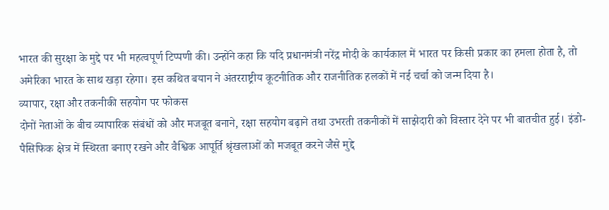भारत की सुरक्षा के मुद्दे पर भी महत्वपूर्ण टिप्पणी की। उन्होंने कहा कि यदि प्रधानमंत्री नरेंद्र मोदी के कार्यकाल में भारत पर किसी प्रकार का हमला होता है, तो अमेरिका भारत के साथ खड़ा रहेगा। इस कथित बयान ने अंतरराष्ट्रीय कूटनीतिक और राजनीतिक हलकों में नई चर्चा को जन्म दिया है।
व्यापार, रक्षा और तकनीकी सहयोग पर फोकस
दोनों नेताओं के बीच व्यापारिक संबंधों को और मजबूत बनाने, रक्षा सहयोग बढ़ाने तथा उभरती तकनीकों में साझेदारी को विस्तार देने पर भी बातचीत हुई। इंडो-पैसिफिक क्षेत्र में स्थिरता बनाए रखने और वैश्विक आपूर्ति श्रृंखलाओं को मजबूत करने जैसे मुद्दे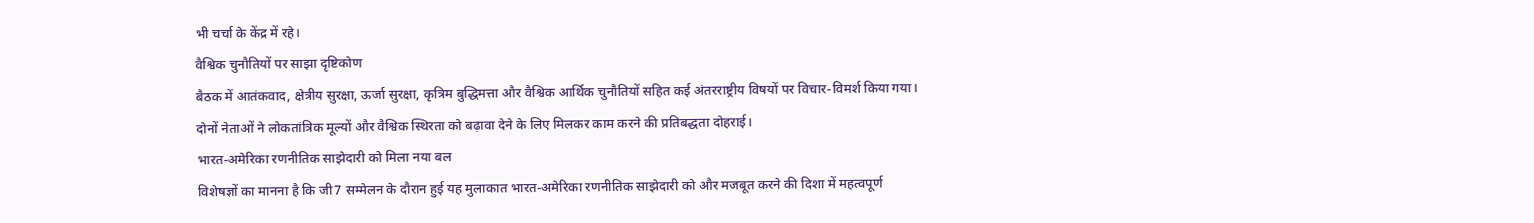भी चर्चा के केंद्र में रहे।
वैश्विक चुनौतियों पर साझा दृष्टिकोण
बैठक में आतंकवाद, क्षेत्रीय सुरक्षा, ऊर्जा सुरक्षा, कृत्रिम बुद्धिमत्ता और वैश्विक आर्थिक चुनौतियों सहित कई अंतरराष्ट्रीय विषयों पर विचार-विमर्श किया गया। दोनों नेताओं ने लोकतांत्रिक मूल्यों और वैश्विक स्थिरता को बढ़ावा देने के लिए मिलकर काम करने की प्रतिबद्धता दोहराई।
भारत-अमेरिका रणनीतिक साझेदारी को मिला नया बल
विशेषज्ञों का मानना है कि जी7 सम्मेलन के दौरान हुई यह मुलाकात भारत-अमेरिका रणनीतिक साझेदारी को और मजबूत करने की दिशा में महत्वपूर्ण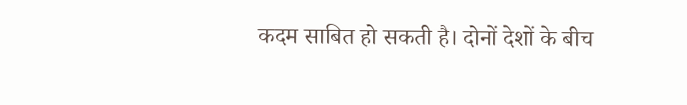कदम साबित हो सकती है। दोनों देशों के बीच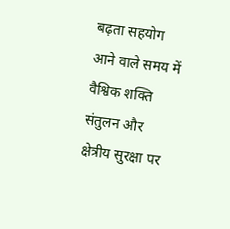बढ़ता सहयोग आने वाले समय में वैश्विक शक्ति संतुलन और क्षेत्रीय सुरक्षा पर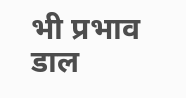भी प्रभाव डाल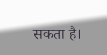सकता है।